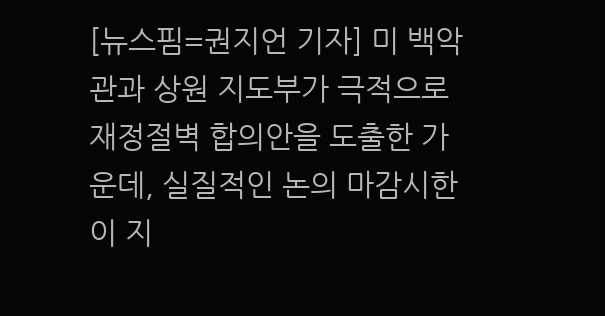[뉴스핌=권지언 기자] 미 백악관과 상원 지도부가 극적으로 재정절벽 합의안을 도출한 가운데, 실질적인 논의 마감시한이 지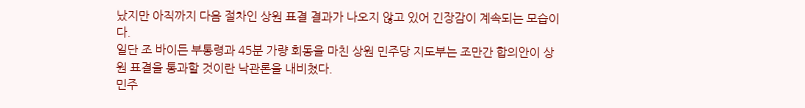났지만 아직까지 다음 절차인 상원 표결 결과가 나오지 않고 있어 긴장감이 계속되는 모습이다.
일단 조 바이든 부통령과 45분 가량 회동을 마친 상원 민주당 지도부는 조만간 합의안이 상원 표결을 통과할 것이란 낙관론을 내비쳤다.
민주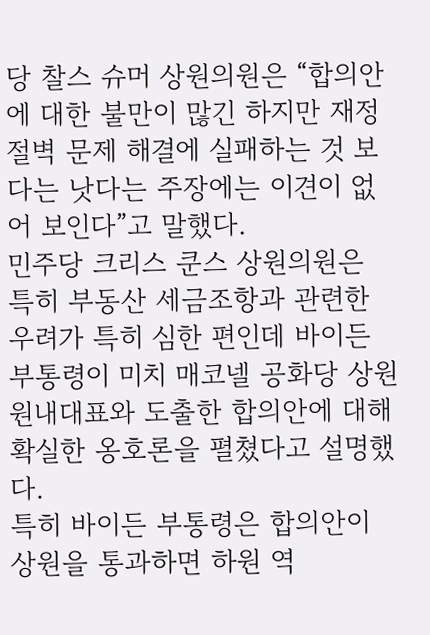당 찰스 슈머 상원의원은 “합의안에 대한 불만이 많긴 하지만 재정절벽 문제 해결에 실패하는 것 보다는 낫다는 주장에는 이견이 없어 보인다”고 말했다.
민주당 크리스 쿤스 상원의원은 특히 부동산 세금조항과 관련한 우려가 특히 심한 편인데 바이든 부통령이 미치 매코넬 공화당 상원 원내대표와 도출한 합의안에 대해 확실한 옹호론을 펼쳤다고 설명했다.
특히 바이든 부통령은 합의안이 상원을 통과하면 하원 역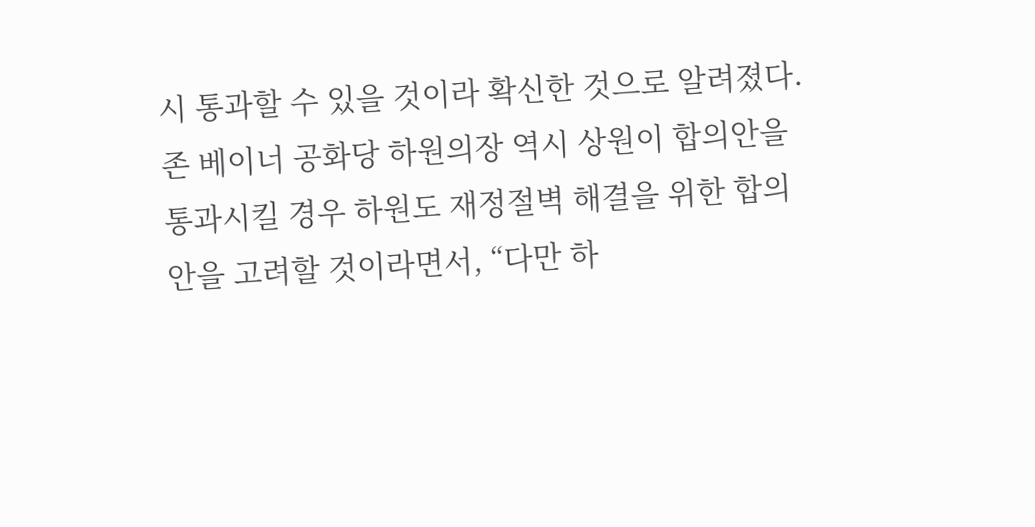시 통과할 수 있을 것이라 확신한 것으로 알려졌다.
존 베이너 공화당 하원의장 역시 상원이 합의안을 통과시킬 경우 하원도 재정절벽 해결을 위한 합의안을 고려할 것이라면서, “다만 하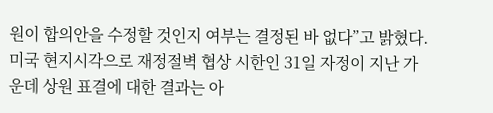원이 합의안을 수정할 것인지 여부는 결정된 바 없다”고 밝혔다.
미국 현지시각으로 재정절벽 협상 시한인 31일 자정이 지난 가운데 상원 표결에 대한 결과는 아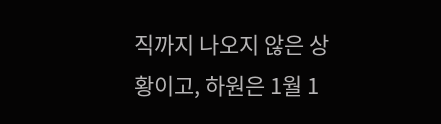직까지 나오지 않은 상황이고, 하원은 1월 1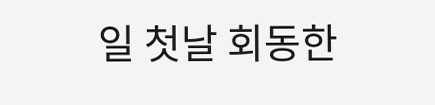일 첫날 회동한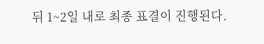뒤 1~2일 내로 최종 표결이 진행된다.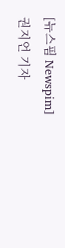[뉴스핌 Newspim] 권지언 기자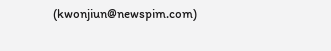(kwonjiun@newspim.com)